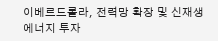이베르드롤라, 전력망 확장 및 신재생에너지 투자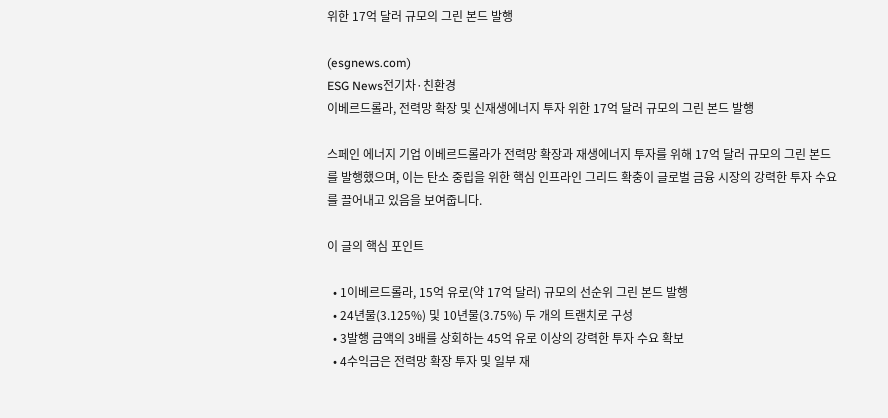위한 17억 달러 규모의 그린 본드 발행

(esgnews.com)
ESG News전기차·친환경
이베르드롤라, 전력망 확장 및 신재생에너지 투자 위한 17억 달러 규모의 그린 본드 발행

스페인 에너지 기업 이베르드롤라가 전력망 확장과 재생에너지 투자를 위해 17억 달러 규모의 그린 본드를 발행했으며, 이는 탄소 중립을 위한 핵심 인프라인 그리드 확충이 글로벌 금융 시장의 강력한 투자 수요를 끌어내고 있음을 보여줍니다.

이 글의 핵심 포인트

  • 1이베르드롤라, 15억 유로(약 17억 달러) 규모의 선순위 그린 본드 발행
  • 24년물(3.125%) 및 10년물(3.75%) 두 개의 트랜치로 구성
  • 3발행 금액의 3배를 상회하는 45억 유로 이상의 강력한 투자 수요 확보
  • 4수익금은 전력망 확장 투자 및 일부 재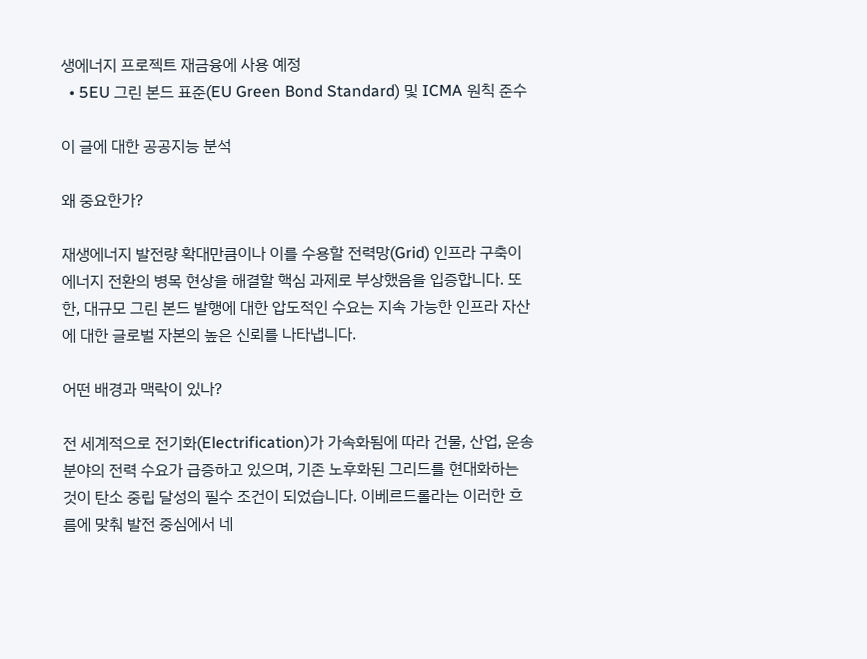생에너지 프로젝트 재금융에 사용 예정
  • 5EU 그린 본드 표준(EU Green Bond Standard) 및 ICMA 원칙 준수

이 글에 대한 공공지능 분석

왜 중요한가?

재생에너지 발전량 확대만큼이나 이를 수용할 전력망(Grid) 인프라 구축이 에너지 전환의 병목 현상을 해결할 핵심 과제로 부상했음을 입증합니다. 또한, 대규모 그린 본드 발행에 대한 압도적인 수요는 지속 가능한 인프라 자산에 대한 글로벌 자본의 높은 신뢰를 나타냅니다.

어떤 배경과 맥락이 있나?

전 세계적으로 전기화(Electrification)가 가속화됨에 따라 건물, 산업, 운송 분야의 전력 수요가 급증하고 있으며, 기존 노후화된 그리드를 현대화하는 것이 탄소 중립 달성의 필수 조건이 되었습니다. 이베르드롤라는 이러한 흐름에 맞춰 발전 중심에서 네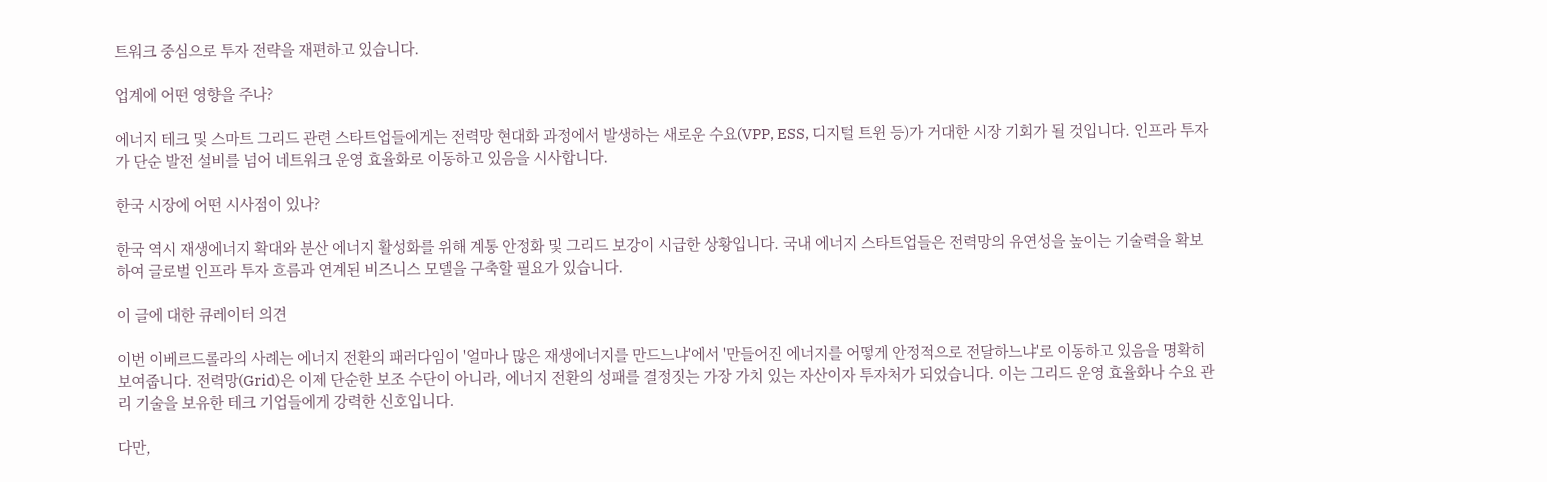트워크 중심으로 투자 전략을 재편하고 있습니다.

업계에 어떤 영향을 주나?

에너지 테크 및 스마트 그리드 관련 스타트업들에게는 전력망 현대화 과정에서 발생하는 새로운 수요(VPP, ESS, 디지털 트윈 등)가 거대한 시장 기회가 될 것입니다. 인프라 투자가 단순 발전 설비를 넘어 네트워크 운영 효율화로 이동하고 있음을 시사합니다.

한국 시장에 어떤 시사점이 있나?

한국 역시 재생에너지 확대와 분산 에너지 활성화를 위해 계통 안정화 및 그리드 보강이 시급한 상황입니다. 국내 에너지 스타트업들은 전력망의 유연성을 높이는 기술력을 확보하여 글로벌 인프라 투자 흐름과 연계된 비즈니스 모델을 구축할 필요가 있습니다.

이 글에 대한 큐레이터 의견

이번 이베르드롤라의 사례는 에너지 전환의 패러다임이 '얼마나 많은 재생에너지를 만드느냐'에서 '만들어진 에너지를 어떻게 안정적으로 전달하느냐'로 이동하고 있음을 명확히 보여줍니다. 전력망(Grid)은 이제 단순한 보조 수단이 아니라, 에너지 전환의 성패를 결정짓는 가장 가치 있는 자산이자 투자처가 되었습니다. 이는 그리드 운영 효율화나 수요 관리 기술을 보유한 테크 기업들에게 강력한 신호입니다.

다만,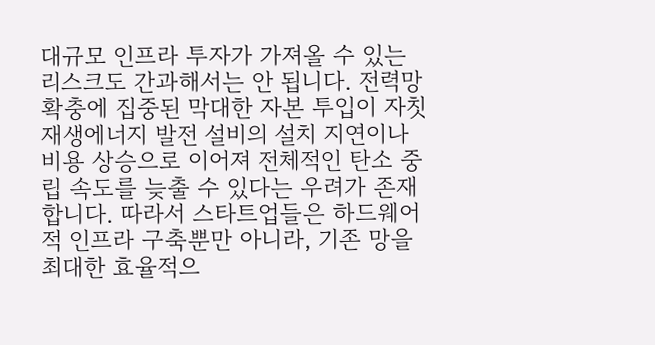대규모 인프라 투자가 가져올 수 있는 리스크도 간과해서는 안 됩니다. 전력망 확충에 집중된 막대한 자본 투입이 자칫 재생에너지 발전 설비의 설치 지연이나 비용 상승으로 이어져 전체적인 탄소 중립 속도를 늦출 수 있다는 우려가 존재합니다. 따라서 스타트업들은 하드웨어적 인프라 구축뿐만 아니라, 기존 망을 최대한 효율적으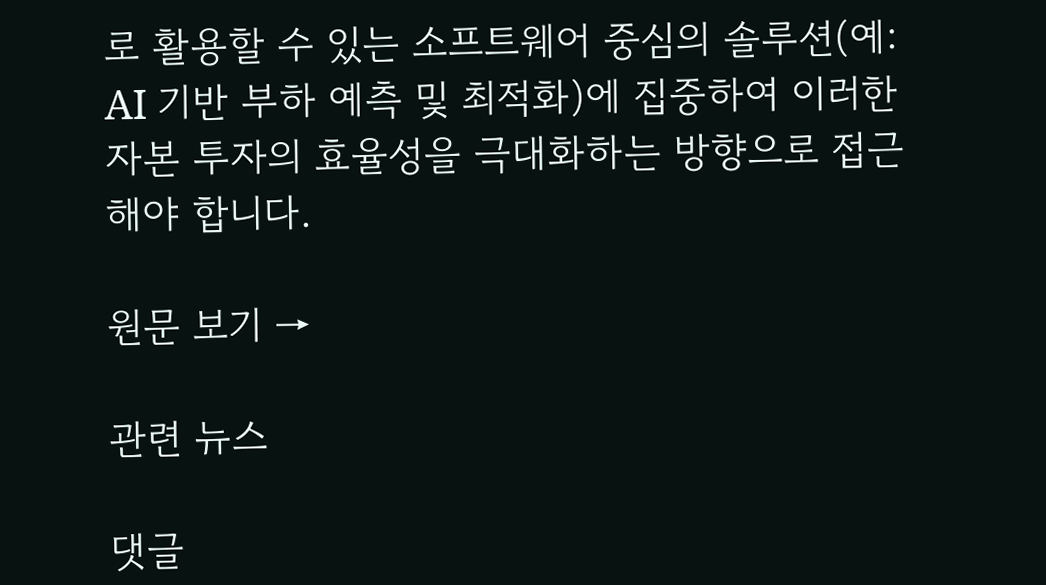로 활용할 수 있는 소프트웨어 중심의 솔루션(예: AI 기반 부하 예측 및 최적화)에 집중하여 이러한 자본 투자의 효율성을 극대화하는 방향으로 접근해야 합니다.

원문 보기 →

관련 뉴스

댓글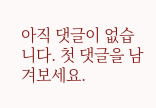아직 댓글이 없습니다. 첫 댓글을 남겨보세요.